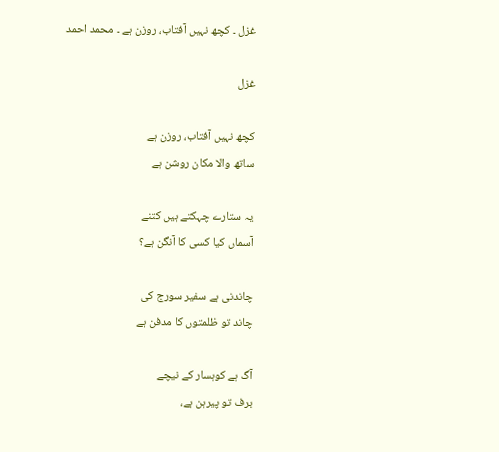غزل ۔ کچھ نہیں آفتاب، روزن ہے ۔ محمد احمد

غزل

کچھ نہیں آفتاب، روزن ہے
ساتھ والا مکان روشن ہے

یہ ستارے چہکتے ہیں کتنے
آسماں کیا کسی کا آنگن ہے؟

چاندنی ہے سفیر سورج کی
چاند تو ظلمتوں کا مدفن ہے

آگ ہے کوہسار کے نیچے
برف تو پیرہن ہے،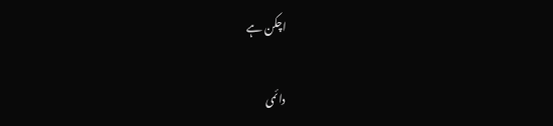اچکن ہے

دائمی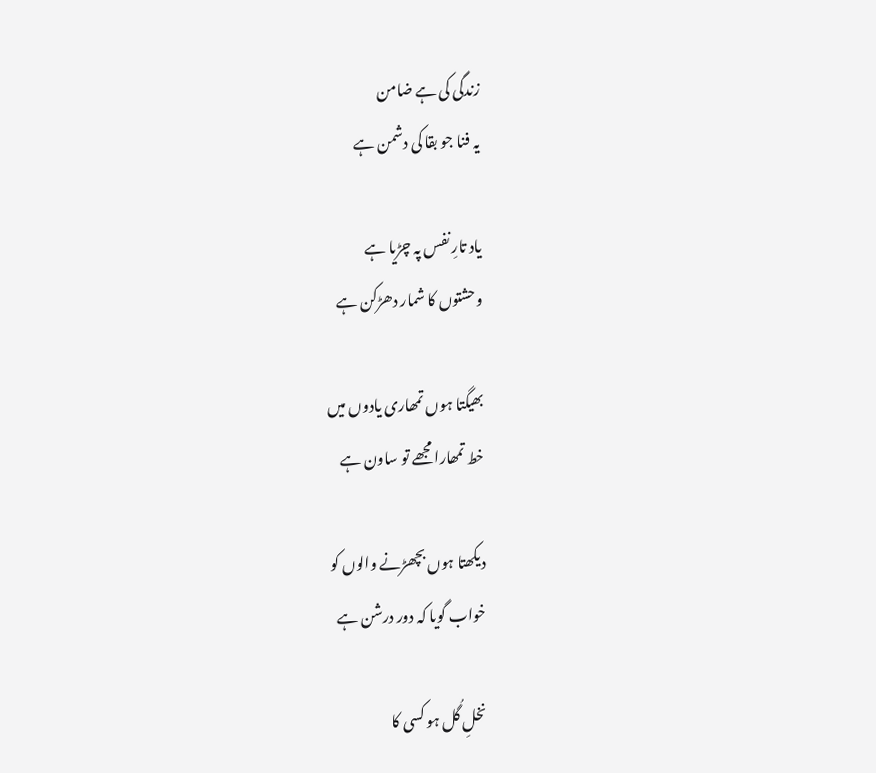زندگی کی ہے ضامن
یہ فنا جو بقا کی دشمن ہے

یاد تارِ نفس پہ چڑیا ہے
وحشتوں کا شمار دھڑکن ہے

بھیگتا ہوں تمھاری یادوں میں
خط تمھارا مجھے تو ساون ہے

دیکھتا ہوں بچھڑنے والوں کو
خواب گویا کہ دور درشن ہے

نخلِ گُل ہو کسی کا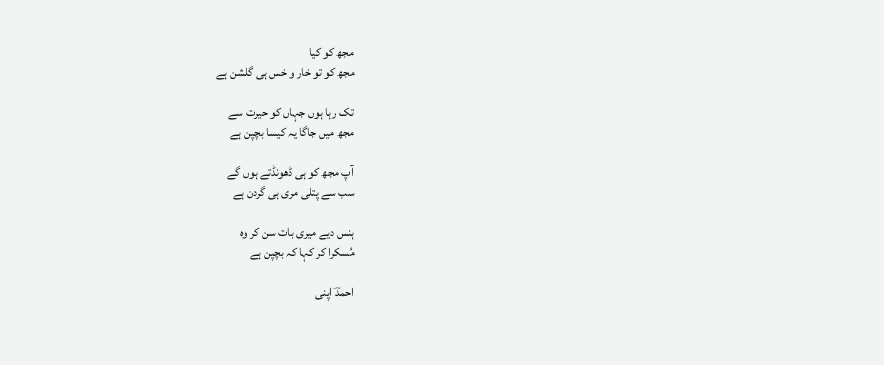مجھ کو کیا
مجھ کو تو خار و خس ہی گلشن ہے

تک رہا ہوں جہاں کو حیرت سے
مجھ میں جاگا یہ کیسا بچپن ہے

آپ مجھ کو ہی ڈھونڈتے ہوں گے
سب سے پتلی مری ہی گردن ہے

ہنس دیے میری بات سن کر وہ
مُسکرا کر کہا کہ بچپن ہے

احمدؔ اپنی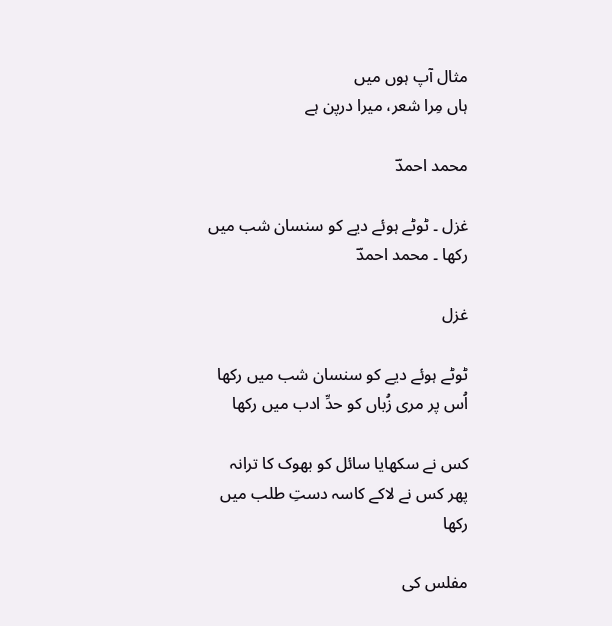مثال آپ ہوں میں
ہاں مِرا شعر، میرا درپن ہے

محمد احمدؔ

غزل ۔ ٹوٹے ہوئے دیے کو سنسان شب میں رکھا ۔ محمد احمدؔ

غزل

ٹوٹے ہوئے دیے کو سنسان شب میں رکھا
اُس پر مری زُباں کو حدِّ ادب میں رکھا

کس نے سکھایا سائل کو بھوک کا ترانہ
پھر کس نے لاکے کاسہ دستِ طلب میں رکھا

مفلس کی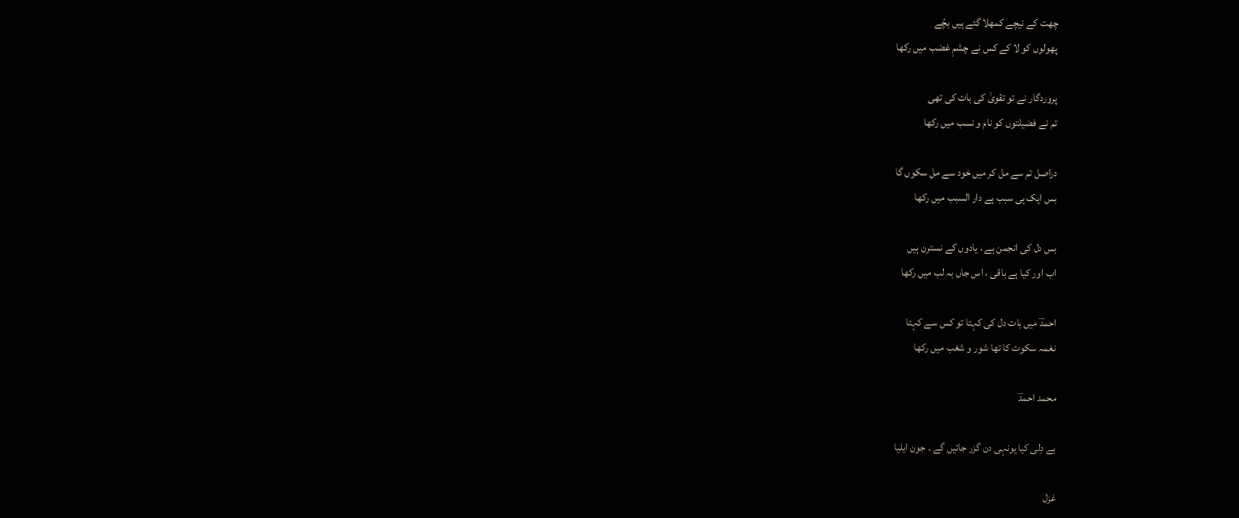چھت کے نیچے کمھلا گئے ہیں بچّے
پھولوں کو لا کے کس نے چشمِ غضب میں رکھا

پروردگار نے تو تقویٰ کی بات کی تھی
تم نے فضیلتوں کو نام و نسب میں رکھا

دراصل تم سے مل کر میں خود سے مل سکوں گا
بس ایک ہی سبب ہے دار السبب میں رکھا

بس دل کی انجمن ہے ، یادوں کے نسترن ہیں
اب اور کیا ہے باقی ، اس جاں بہ لب میں رکھا

احمدؔ میں بات دل کی کہتا تو کس سے کہتا
نغمہ سکوت کا تھا شور و شغب میں رکھا

محمد احمدؔ

بے دِلی کیا یونہی دن گزر جائیں گے ۔ جون ایلیا

غزل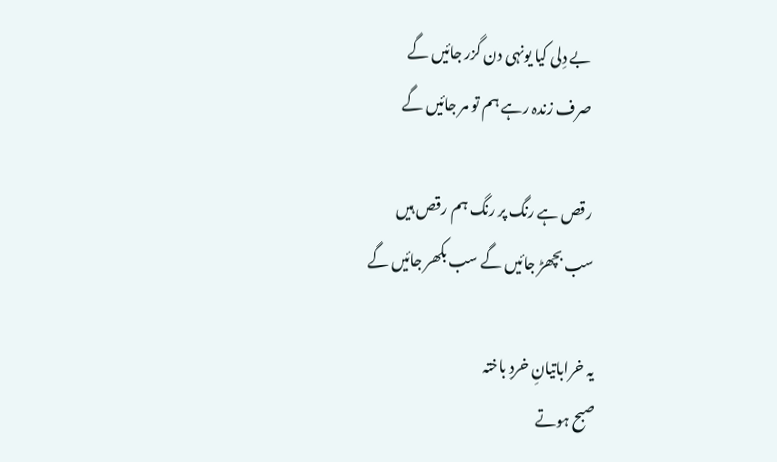بے دِلی کیا یونہی دن گزر جائیں گے
صرف زندہ رہے ہم تو مر جائیں گے

رقص ہے رنگ پر رنگ ہم رقص ہیں
سب بچھڑ جائیں گے سب بکھر جائیں گے

یہ خراباتیانِ خردِ باختہ
صبح ہوتے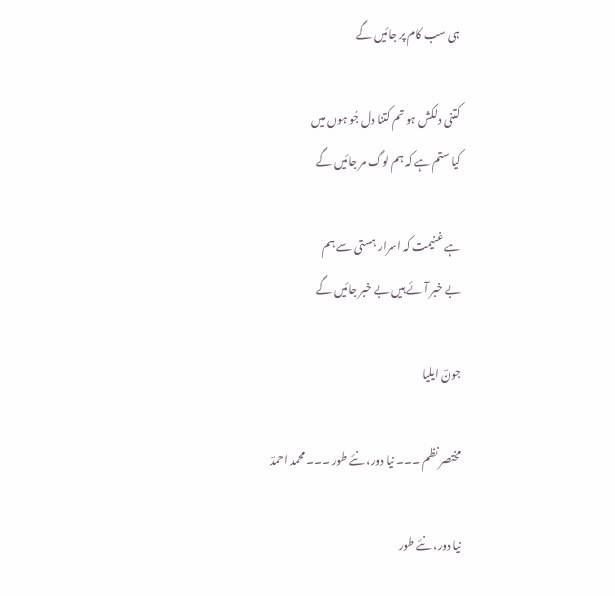ہی سب کام پر جائیں گے

کتنی دلکش ہو تم کتنا دل جُو ہوں میں
کیا ستم ہے کہ ہم لوگ مر جائیں گے

ہے غنیمت کہ اسرار ہستی سے ہم
بے خبر آئے ہیں بے خبر جائیں گے

جونؔ ایلیا

مختصر نظم ۔۔۔ نیا دور، نئے طور ۔۔۔ محمد احمدؔ

نیا دور، نئے طور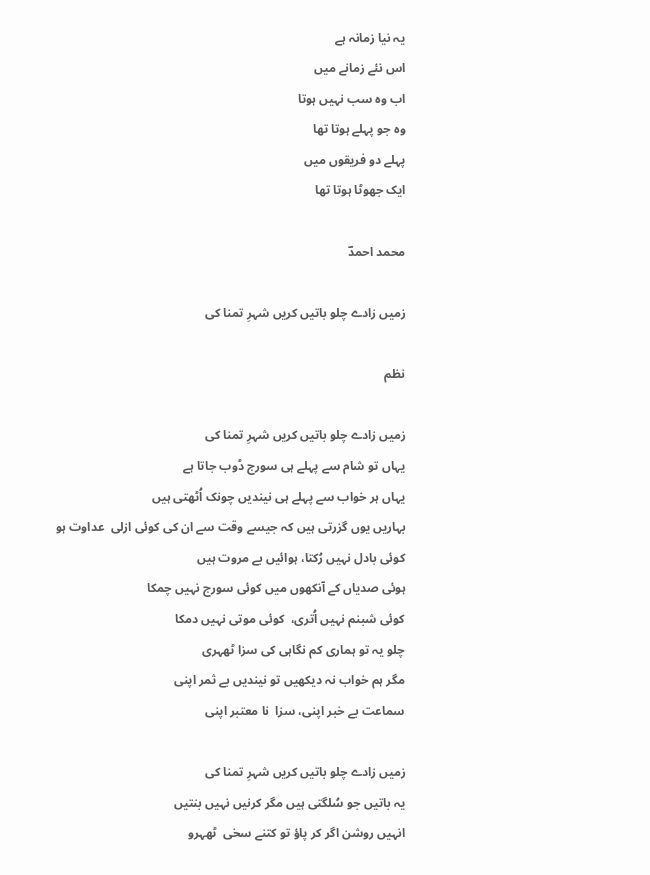یہ نیا زمانہ ہے
اس نئے زمانے میں
اب وہ سب نہیں ہوتا
وہ جو پہلے ہوتا تھا
پہلے دو فریقوں میں
ایک جھوٹا ہوتا تھا

محمد احمدؔ

زمیں زادے چلو باتیں کریں شہرِ تمنا کی

نظم

زمیں زادے چلو باتیں کریں شہرِ تمنا کی
یہاں تو شام سے پہلے ہی سورج ڈوب جاتا ہے
یہاں ہر خواب سے پہلے ہی نیندیں چونک اُٹھتی ہیں
بہاریں یوں گزرتی ہیں کہ جیسے وقت سے ان کی کوئی ازلی  عداوت ہو
کوئی بادل نہیں رُکتا، ہوائیں بے مروت ہیں
ہوئی صدیاں کے آنکھوں میں کوئی سورج نہیں چمکا
کوئی شبنم نہیں اُتری،  کوئی موتی نہیں دمکا
چلو یہ تو ہماری کم نگاہی کی سزا ٹھہری
مگر ہم خواب نہ دیکھیں تو نیندیں بے ثمر اپنی
سماعت بے خبر اپنی، سزا  نا معتبر اپنی

زمیں زادے چلو باتیں کریں شہرِ تمنا کی
یہ باتیں جو سُلگتی ہیں مگر کرنیں نہیں بنتیں
انہیں روشن اگر کر پاؤ تو کتنے سخی  ٹھہرو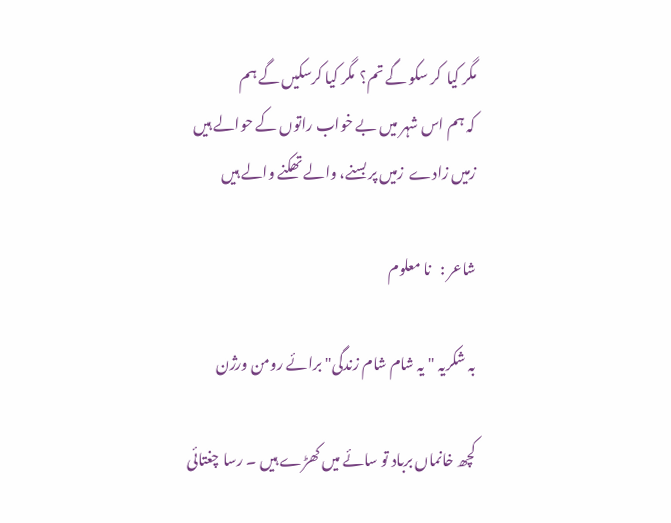مگر کیا  کر سکو گے تم؟  مگر کیا کرسکیں گے ہم
کہ ہم اس شہر میں بے خواب راتوں کے حوالے ہیں
زمیں زادے  زمیں پر بسنے، والے تھکنے والے ہیں

شاعر :   نا معلوم

بہ شکریہ "یہ شام شام زندگی" برائے رومن ورژن

کچھ خانماں برباد تو سائے میں کھڑے ہیں ۔ رسا چغتائی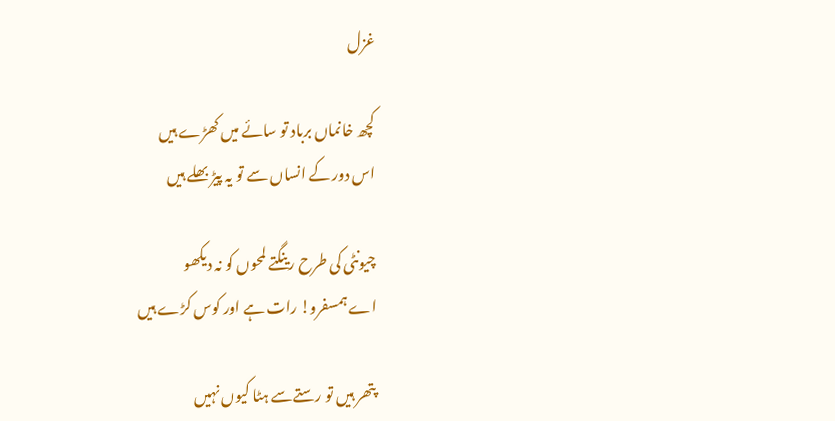غزل

کچھ خانماں برباد تو سائے میں کھڑے ہیں
اس دور کے انساں سے تو یہ پیڑ بھلے ہیں

چیونٹی کی طرح رینگتے لمحوں کو نہ دیکھو
اے ہمسفرو! رات ہے اور کوس کڑے ہیں

پتھر ہیں تو رستےسے ہٹا کیوں نہیں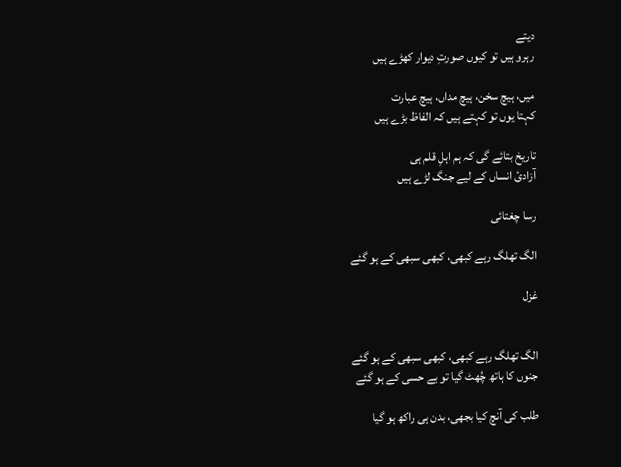دیتے
رہرو ہیں تو کیوں صورتِ دیوار کھڑے ہیں

میں، ہیچ سخن، ہیچ مداں، ہیچ عبارت
کہتا یوں تو کہتے ہیں کہ الفاظ بڑے ہیں

تاریخ بتائے گی کہ ہم اہلِ قلم ہی
آزادئ انساں کے لیے جنگ لڑے ہیں

رسا چغتائی

الگ تھلگ رہے کبھی، کبھی سبھی کے ہو گئے

غزل


الگ تھلگ رہے کبھی، کبھی سبھی کے ہو گئے
جنوں کا ہاتھ چُھٹ گیا تو بے حسی کے ہو گئے

طلب کی آنچ کیا بجھی، بدن ہی راکھ ہو گیا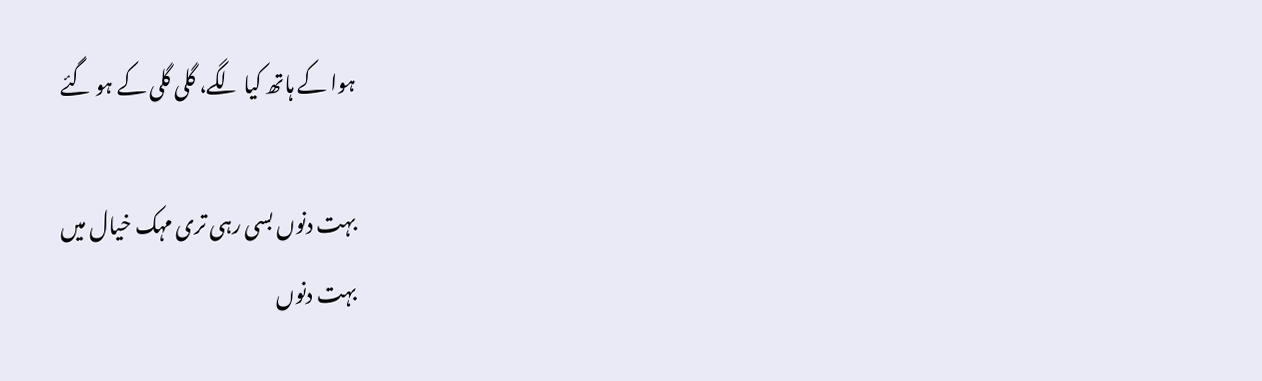ہوا کے ہاتھ کیا لگے، گلی گلی کے ہو گئے

بہت دنوں بسی رہی تری مہک خیال میں
بہت دنوں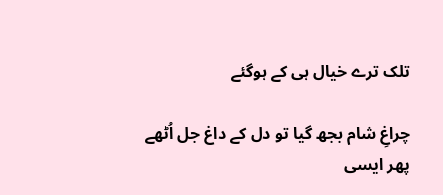تلک ترے خیال ہی کے ہوگئے

چراغِ شام بجھ گیا تو دل کے داغ جل اُٹھے
پھر ایسی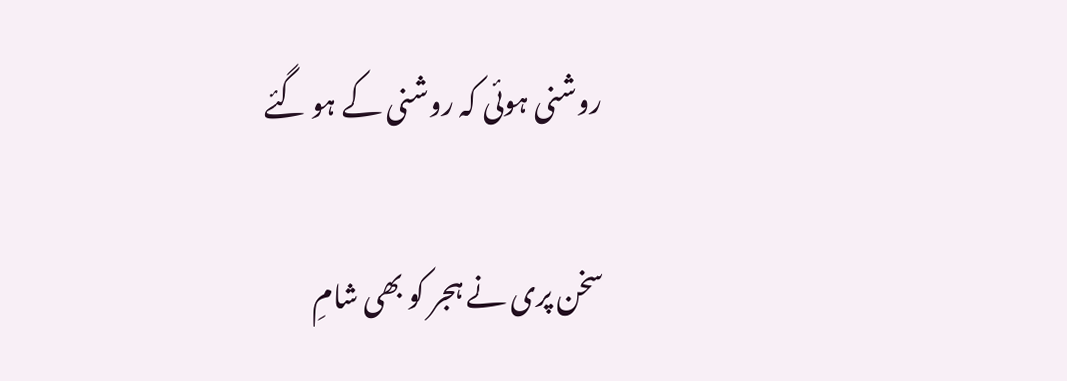روشنی ہوئی کہ روشنی کے ہو گئے

سخن پری نے ہجر کو بھی شامِ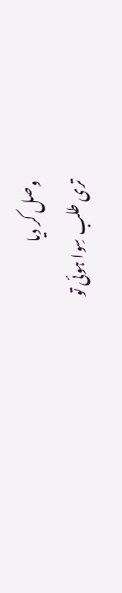وصل کر دیا
تری طلب سِوا ہوئی تو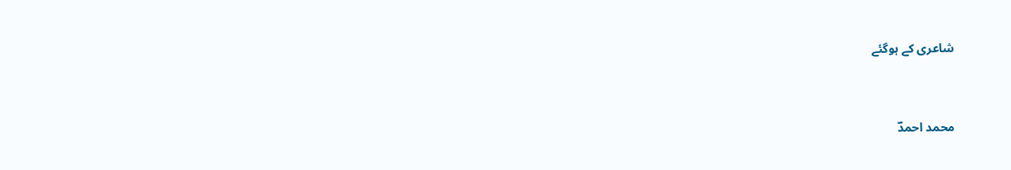شاعری کے ہوگئے


محمد احمدؔ